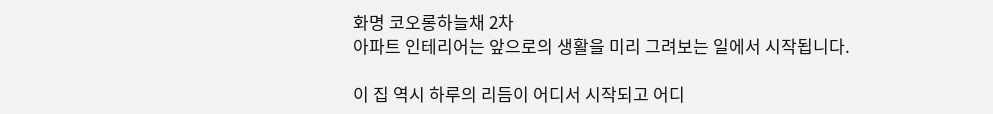화명 코오롱하늘채 2차
아파트 인테리어는 앞으로의 생활을 미리 그려보는 일에서 시작됩니다.

이 집 역시 하루의 리듬이 어디서 시작되고 어디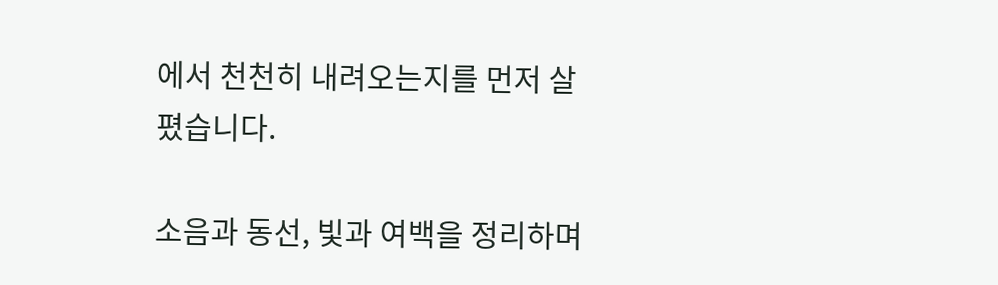에서 천천히 내려오는지를 먼저 살폈습니다.

소음과 동선, 빛과 여백을 정리하며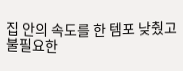집 안의 속도를 한 템포 낮췄고 불필요한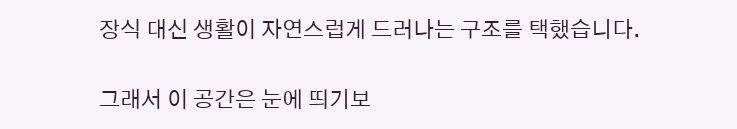장식 대신 생활이 자연스럽게 드러나는 구조를 택했습니다.

그래서 이 공간은 눈에 띄기보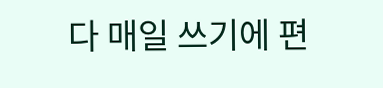다 매일 쓰기에 편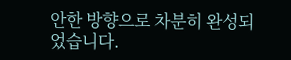안한 방향으로 차분히 완성되었습니다.